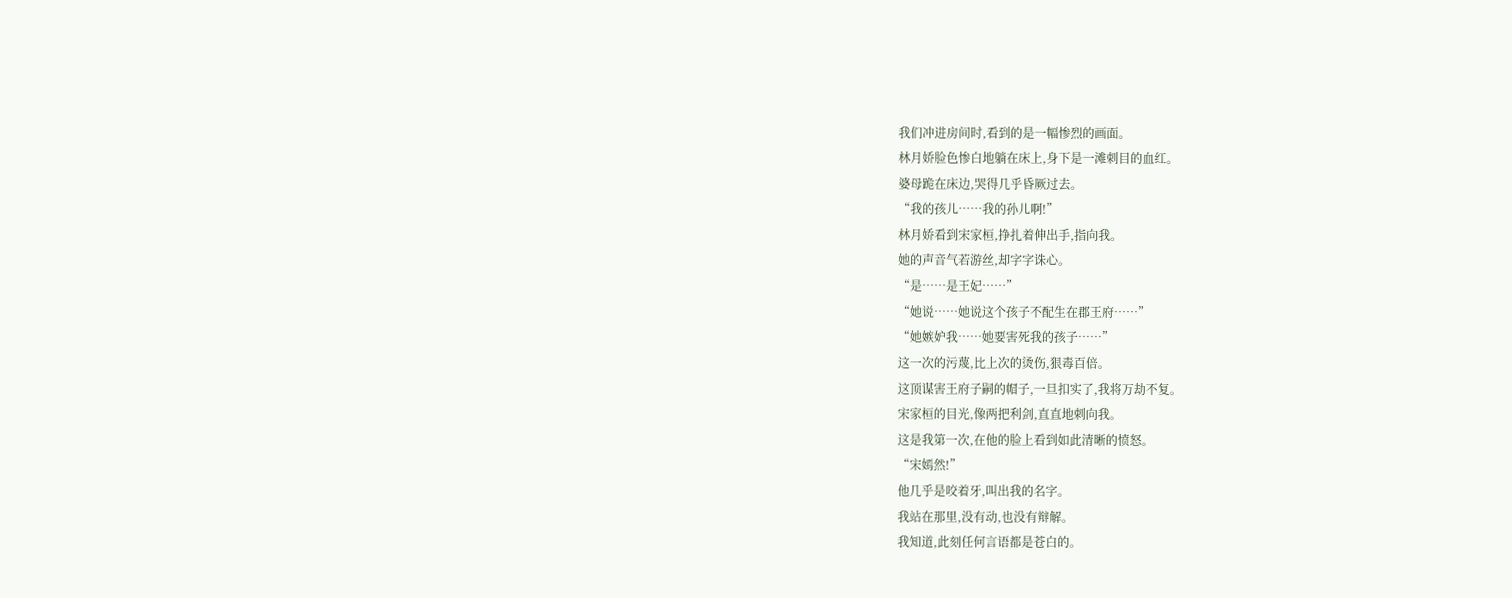我们冲进房间时,看到的是一幅惨烈的画面。
林月娇脸色惨白地躺在床上,身下是一滩刺目的血红。
婆母跪在床边,哭得几乎昏厥过去。
“我的孩儿……我的孙儿啊!”
林月娇看到宋家桓,挣扎着伸出手,指向我。
她的声音气若游丝,却字字诛心。
“是……是王妃……”
“她说……她说这个孩子不配生在郡王府……”
“她嫉妒我……她要害死我的孩子……”
这一次的污蔑,比上次的烫伤,狠毒百倍。
这顶谋害王府子嗣的帽子,一旦扣实了,我将万劫不复。
宋家桓的目光,像两把利剑,直直地刺向我。
这是我第一次,在他的脸上看到如此清晰的愤怒。
“宋嫣然!”
他几乎是咬着牙,叫出我的名字。
我站在那里,没有动,也没有辩解。
我知道,此刻任何言语都是苍白的。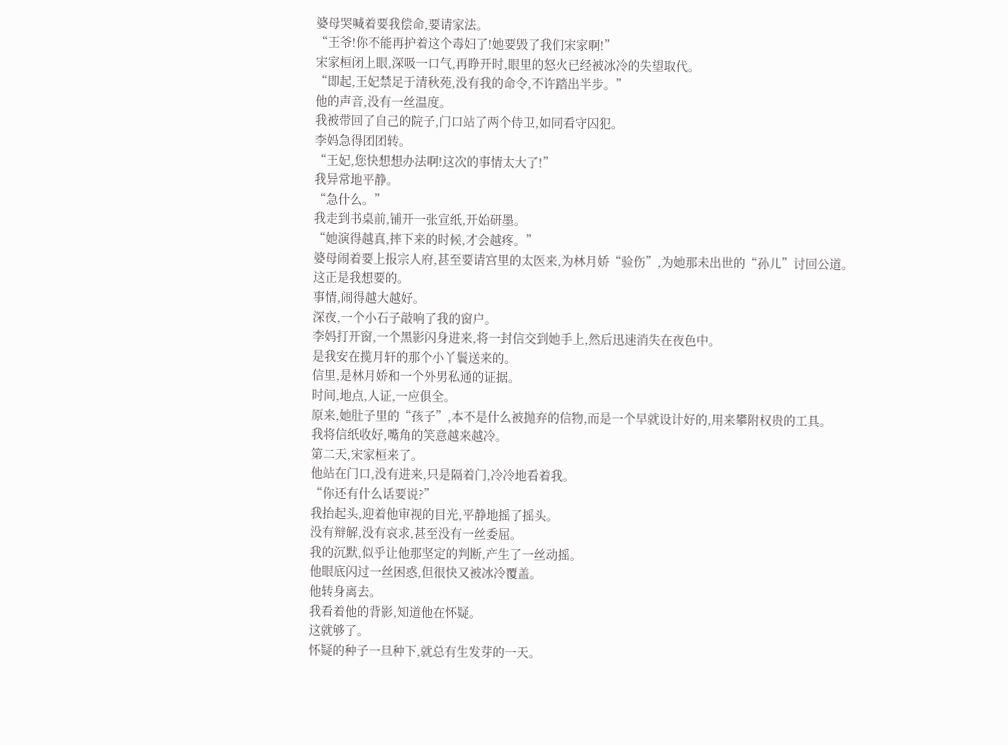婆母哭喊着要我偿命,要请家法。
“王爷!你不能再护着这个毒妇了!她要毁了我们宋家啊!”
宋家桓闭上眼,深吸一口气,再睁开时,眼里的怒火已经被冰冷的失望取代。
“即起,王妃禁足于清秋苑,没有我的命令,不许踏出半步。”
他的声音,没有一丝温度。
我被带回了自己的院子,门口站了两个侍卫,如同看守囚犯。
李妈急得团团转。
“王妃,您快想想办法啊!这次的事情太大了!”
我异常地平静。
“急什么。”
我走到书桌前,铺开一张宣纸,开始研墨。
“她演得越真,摔下来的时候,才会越疼。”
婆母闹着要上报宗人府,甚至要请宫里的太医来,为林月娇“验伤”,为她那未出世的“孙儿”讨回公道。
这正是我想要的。
事情,闹得越大越好。
深夜,一个小石子敲响了我的窗户。
李妈打开窗,一个黑影闪身进来,将一封信交到她手上,然后迅速消失在夜色中。
是我安在揽月轩的那个小丫鬟送来的。
信里,是林月娇和一个外男私通的证据。
时间,地点,人证,一应俱全。
原来,她肚子里的“孩子”,本不是什么被抛弃的信物,而是一个早就设计好的,用来攀附权贵的工具。
我将信纸收好,嘴角的笑意越来越冷。
第二天,宋家桓来了。
他站在门口,没有进来,只是隔着门,冷冷地看着我。
“你还有什么话要说?”
我抬起头,迎着他审视的目光,平静地摇了摇头。
没有辩解,没有哀求,甚至没有一丝委屈。
我的沉默,似乎让他那坚定的判断,产生了一丝动摇。
他眼底闪过一丝困惑,但很快又被冰冷覆盖。
他转身离去。
我看着他的背影,知道他在怀疑。
这就够了。
怀疑的种子一旦种下,就总有生发芽的一天。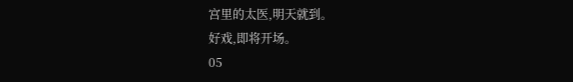宫里的太医,明天就到。
好戏,即将开场。
05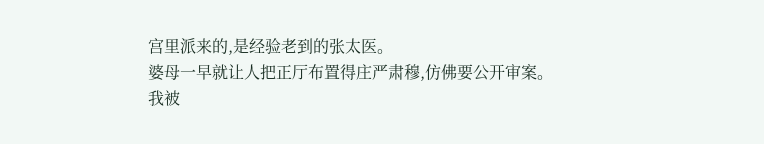宫里派来的,是经验老到的张太医。
婆母一早就让人把正厅布置得庄严肃穆,仿佛要公开审案。
我被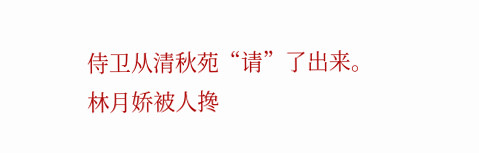侍卫从清秋苑“请”了出来。
林月娇被人搀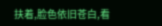扶着,脸色依旧苍白,看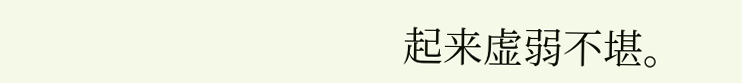起来虚弱不堪。